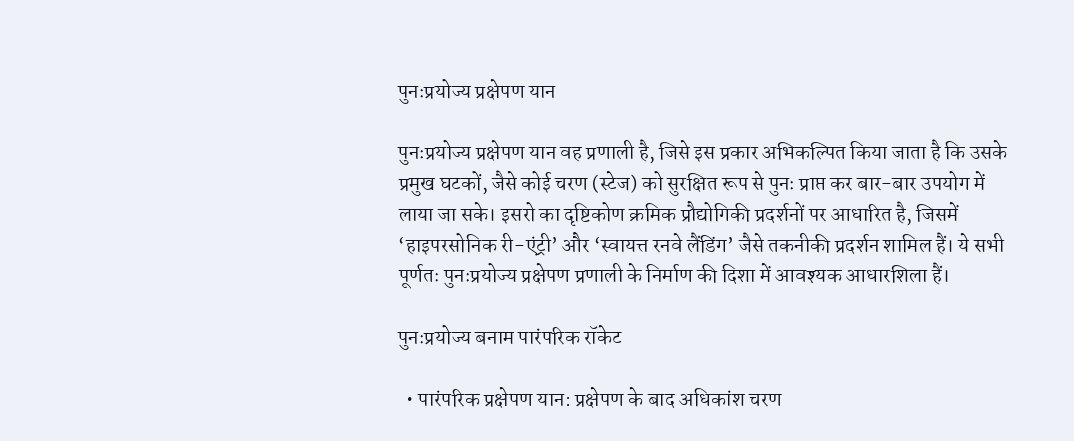पुनःप्रयोज्य प्रक्षेपण यान

पुनःप्रयोज्य प्रक्षेपण यान वह प्रणाली है, जिसे इस प्रकार अभिकल्पित किया जाता है कि उसके प्रमुख घटकों, जैसे कोई चरण (स्टेज) को सुरक्षित रूप से पुनः प्राप्त कर बार-बार उपयोग में लाया जा सके। इसरो का दृष्टिकोण क्रमिक प्रौद्योगिकी प्रदर्शनों पर आधारित है, जिसमें ‘हाइपरसोनिक री-एंट्री’ और ‘स्वायत्त रनवे लैंडिंग’ जैसे तकनीकी प्रदर्शन शामिल हैं। ये सभी पूर्णतः पुनःप्रयोज्य प्रक्षेपण प्रणाली के निर्माण की दिशा में आवश्यक आधारशिला हैं।

पुनःप्रयोज्य बनाम पारंपरिक रॉकेट

  • पारंपरिक प्रक्षेपण यान: प्रक्षेपण के बाद अधिकांश चरण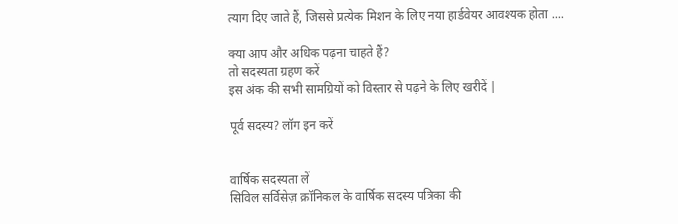त्याग दिए जाते हैं, जिससे प्रत्येक मिशन के लिए नया हार्डवेयर आवश्यक होता ....

क्या आप और अधिक पढ़ना चाहते हैं?
तो सदस्यता ग्रहण करें
इस अंक की सभी सामग्रियों को विस्तार से पढ़ने के लिए खरीदें |

पूर्व सदस्य? लॉग इन करें


वार्षिक सदस्यता लें
सिविल सर्विसेज़ क्रॉनिकल के वार्षिक सदस्य पत्रिका की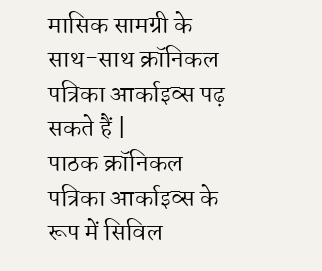मासिक सामग्री के साथ-साथ क्रॉनिकल पत्रिका आर्काइव्स पढ़ सकते हैं |
पाठक क्रॉनिकल पत्रिका आर्काइव्स के रूप में सिविल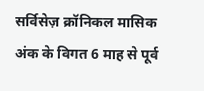सर्विसेज़ क्रॉनिकल मासिक अंक के विगत 6 माह से पूर्व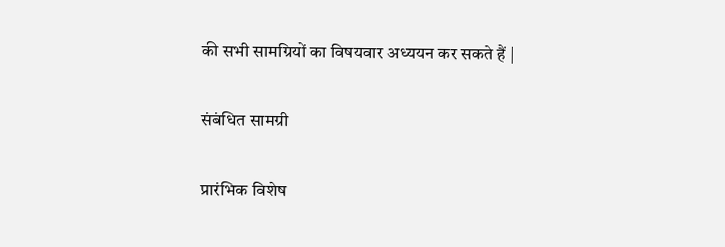की सभी सामग्रियों का विषयवार अध्ययन कर सकते हैं |

संबंधित सामग्री

प्रारंभिक विशेष